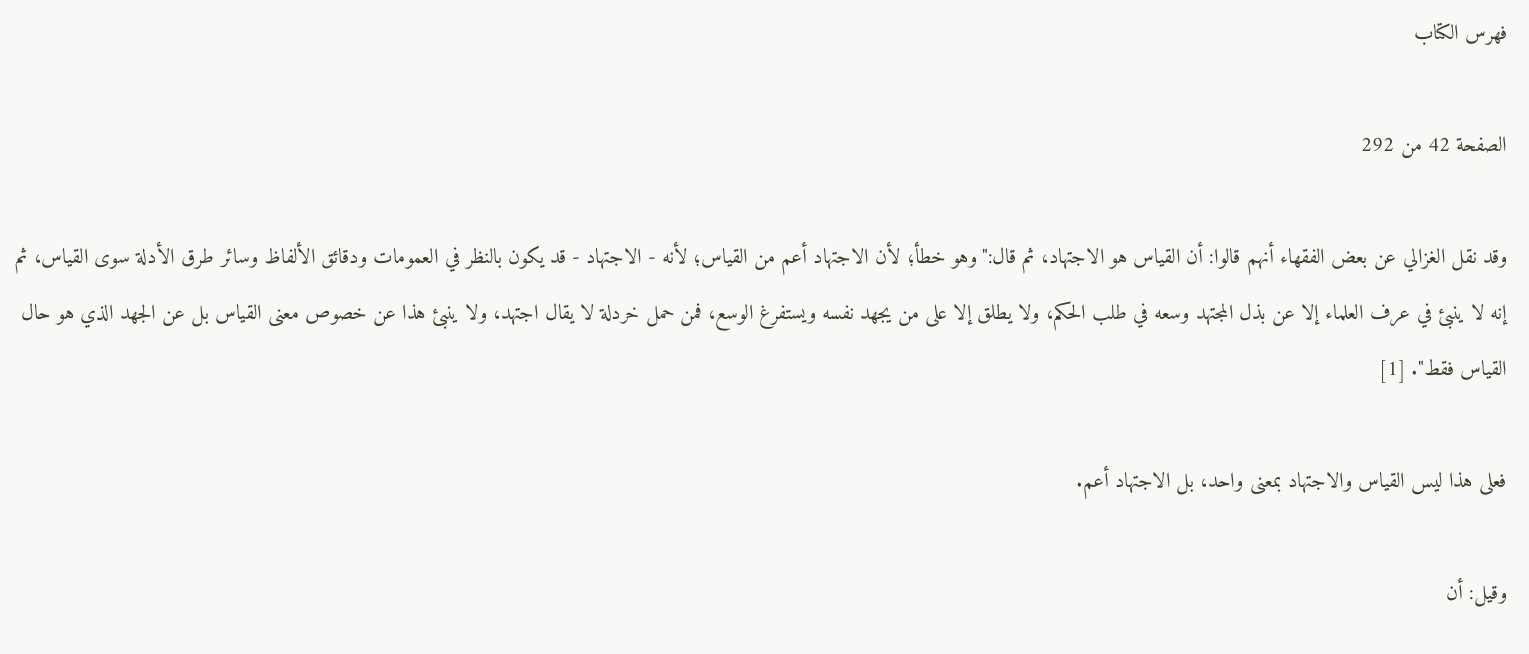فهرس الكتاب

الصفحة 42 من 292

وقد نقل الغزالي عن بعض الفقهاء أنهم قالوا: أن القياس هو الاجتهاد، ثم قال:"وهو خطأ؛ لأن الاجتهاد أعم من القياس؛ لأنه - الاجتهاد - قد يكون بالنظر في العمومات ودقائق الألفاظ وسائر طرق الأدلة سوى القياس، ثم إنه لا ينبئ في عرف العلماء إلا عن بذل المجتهد وسعه في طلب الحكم، ولا يطلق إلا على من يجهد نفسه ويستفرغ الوسع، فمن حمل خردلة لا يقال اجتهد، ولا ينبئ هذا عن خصوص معنى القياس بل عن الجهد الذي هو حال القياس فقط". [1]

فعلى هذا ليس القياس والاجتهاد بمعنى واحد، بل الاجتهاد أعم.

وقيل: أن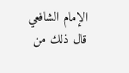الإمام الشافعي قال ذلك من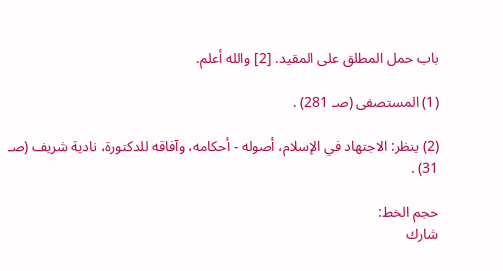باب حمل المطلق على المقيد. [2] والله أعلم.

(1) المستصفى (صـ 281) .

(2) ينظر: الاجتهاد في الإسلام، أصوله - أحكامه، وآفاقه للدكتورة، نادية شريف (صـ 31) .

حجم الخط:
شارك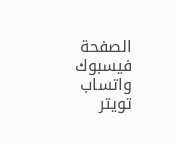الصفحة
فيسبوك واتساب تويتر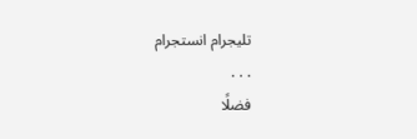تليجرام انستجرام
. . .
فضلًا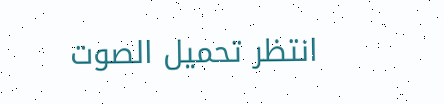انتظر تحميل الصوت